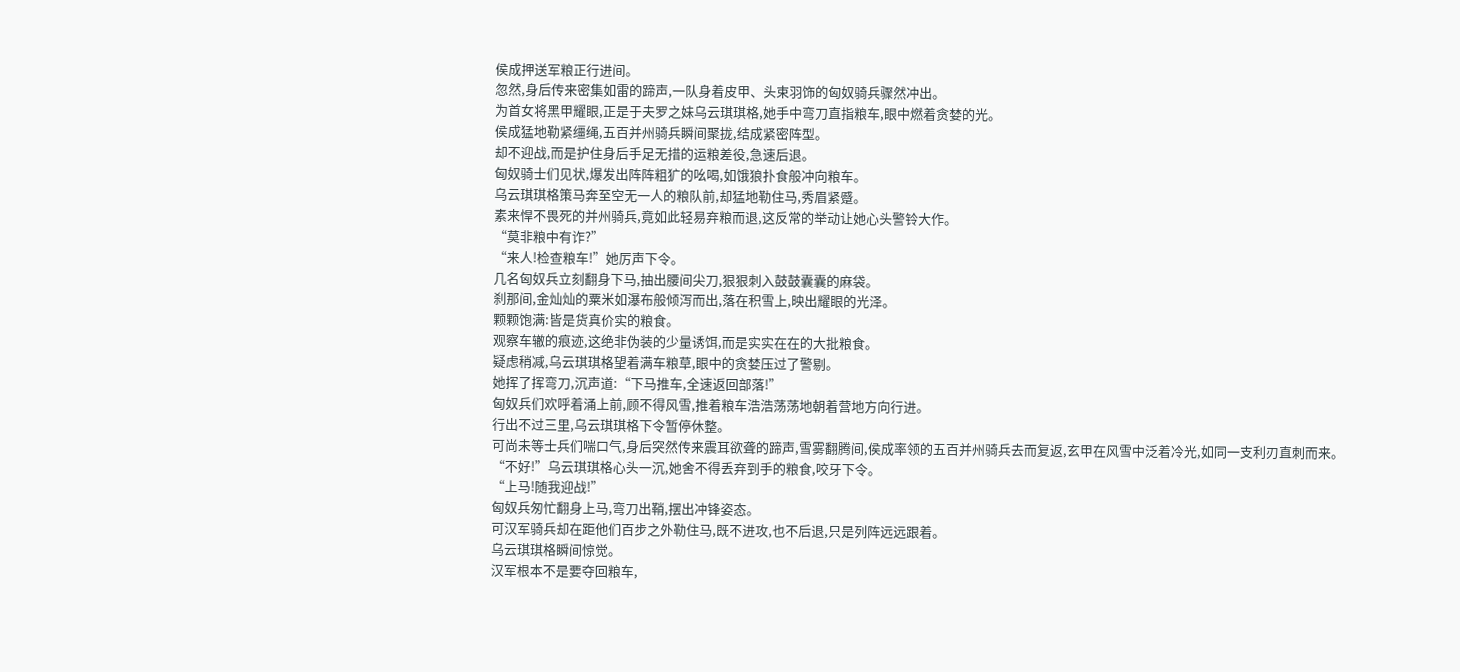侯成押送军粮正行进间。
忽然,身后传来密集如雷的蹄声,一队身着皮甲、头束羽饰的匈奴骑兵骤然冲出。
为首女将黑甲耀眼,正是于夫罗之妹乌云琪琪格,她手中弯刀直指粮车,眼中燃着贪婪的光。
侯成猛地勒紧缰绳,五百并州骑兵瞬间聚拢,结成紧密阵型。
却不迎战,而是护住身后手足无措的运粮差役,急速后退。
匈奴骑士们见状,爆发出阵阵粗犷的吆喝,如饿狼扑食般冲向粮车。
乌云琪琪格策马奔至空无一人的粮队前,却猛地勒住马,秀眉紧蹙。
素来悍不畏死的并州骑兵,竟如此轻易弃粮而退,这反常的举动让她心头警铃大作。
“莫非粮中有诈?”
“来人!检查粮车!”她厉声下令。
几名匈奴兵立刻翻身下马,抽出腰间尖刀,狠狠刺入鼓鼓囊囊的麻袋。
刹那间,金灿灿的粟米如瀑布般倾泻而出,落在积雪上,映出耀眼的光泽。
颗颗饱满:皆是货真价实的粮食。
观察车辙的痕迹,这绝非伪装的少量诱饵,而是实实在在的大批粮食。
疑虑稍减,乌云琪琪格望着满车粮草,眼中的贪婪压过了警剔。
她挥了挥弯刀,沉声道:“下马推车,全速返回部落!”
匈奴兵们欢呼着涌上前,顾不得风雪,推着粮车浩浩荡荡地朝着营地方向行进。
行出不过三里,乌云琪琪格下令暂停休整。
可尚未等士兵们喘口气,身后突然传来震耳欲聋的蹄声,雪雾翻腾间,侯成率领的五百并州骑兵去而复返,玄甲在风雪中泛着冷光,如同一支利刃直刺而来。
“不好!”乌云琪琪格心头一沉,她舍不得丢弃到手的粮食,咬牙下令。
“上马!随我迎战!”
匈奴兵匆忙翻身上马,弯刀出鞘,摆出冲锋姿态。
可汉军骑兵却在距他们百步之外勒住马,既不进攻,也不后退,只是列阵远远跟着。
乌云琪琪格瞬间惊觉。
汉军根本不是要夺回粮车,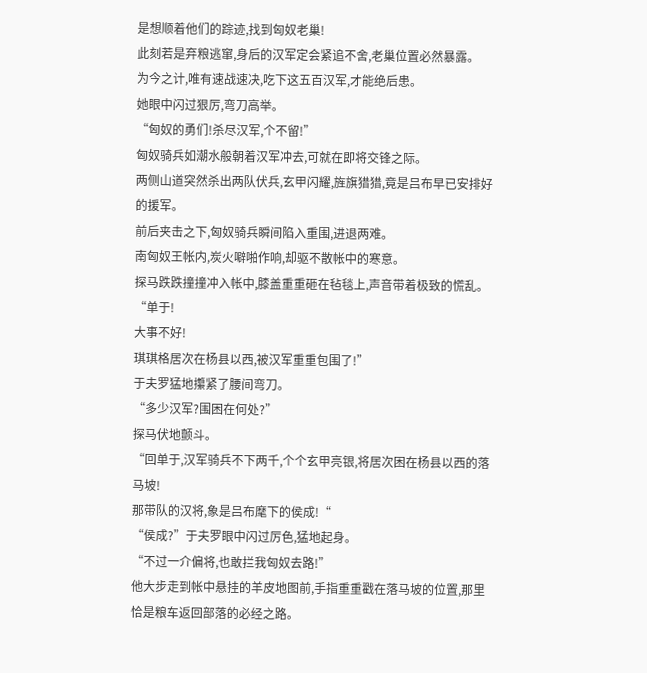是想顺着他们的踪迹,找到匈奴老巢!
此刻若是弃粮逃窜,身后的汉军定会紧追不舍,老巢位置必然暴露。
为今之计,唯有速战速决,吃下这五百汉军,才能绝后患。
她眼中闪过狠厉,弯刀高举。
“匈奴的勇们!杀尽汉军,个不留!”
匈奴骑兵如潮水般朝着汉军冲去,可就在即将交锋之际。
两侧山道突然杀出两队伏兵,玄甲闪耀,旌旗猎猎,竟是吕布早已安排好的援军。
前后夹击之下,匈奴骑兵瞬间陷入重围,进退两难。
南匈奴王帐内,炭火噼啪作响,却驱不散帐中的寒意。
探马跌跌撞撞冲入帐中,膝盖重重砸在毡毯上,声音带着极致的慌乱。
“单于!
大事不好!
琪琪格居次在杨县以西,被汉军重重包围了!”
于夫罗猛地攥紧了腰间弯刀。
“多少汉军?围困在何处?”
探马伏地颤斗。
“回单于,汉军骑兵不下两千,个个玄甲亮银,将居次困在杨县以西的落马坡!
那带队的汉将,象是吕布麾下的侯成!“
“侯成?”于夫罗眼中闪过厉色,猛地起身。
“不过一介偏将,也敢拦我匈奴去路!”
他大步走到帐中悬挂的羊皮地图前,手指重重戳在落马坡的位置,那里恰是粮车返回部落的必经之路。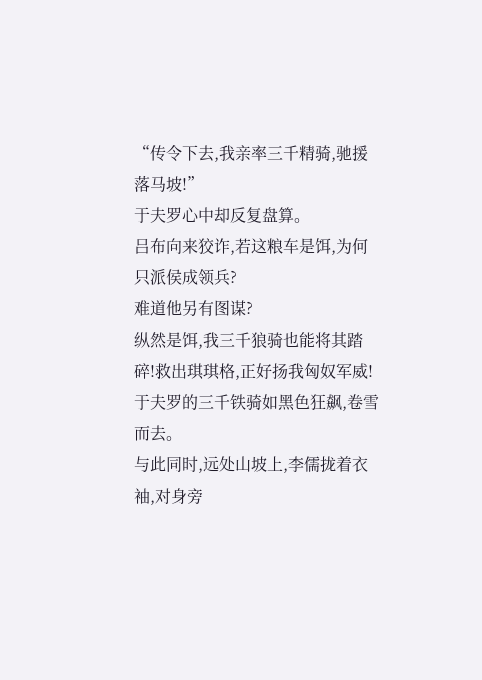“传令下去,我亲率三千精骑,驰援落马坡!”
于夫罗心中却反复盘算。
吕布向来狡诈,若这粮车是饵,为何只派侯成领兵?
难道他另有图谋?
纵然是饵,我三千狼骑也能将其踏碎!救出琪琪格,正好扬我匈奴军威!
于夫罗的三千铁骑如黑色狂飙,卷雪而去。
与此同时,远处山坡上,李儒拢着衣袖,对身旁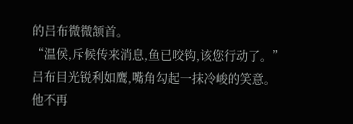的吕布微微颔首。
“温侯,斥候传来消息,鱼已咬钩,该您行动了。”
吕布目光锐利如鹰,嘴角勾起一抹冷峻的笑意。
他不再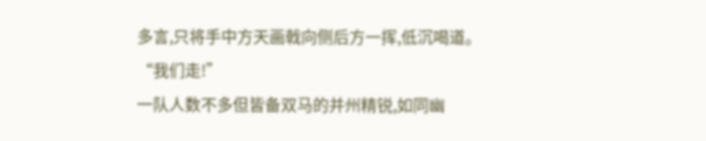多言,只将手中方天画戟向侧后方一挥,低沉喝道。
“我们走!”
一队人数不多但皆备双马的并州精锐,如同幽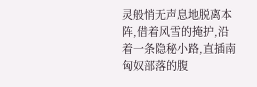灵般悄无声息地脱离本阵,借着风雪的掩护,沿着一条隐秘小路,直插南匈奴部落的腹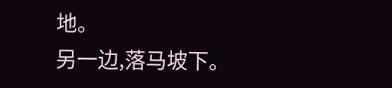地。
另一边,落马坡下。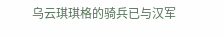乌云琪琪格的骑兵已与汉军